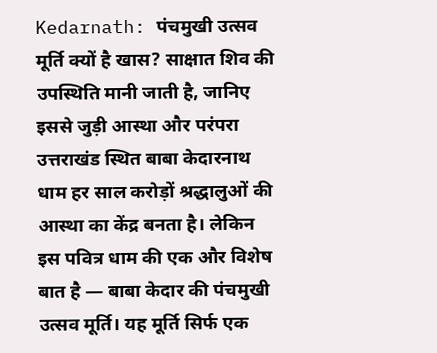Kedarnath: पंचमुखी उत्सव मूर्ति क्यों है खास? साक्षात शिव की उपस्थिति मानी जाती है, जानिए इससे जुड़ी आस्था और परंपरा
उत्तराखंड स्थित बाबा केदारनाथ धाम हर साल करोड़ों श्रद्धालुओं की आस्था का केंद्र बनता है। लेकिन इस पवित्र धाम की एक और विशेष बात है — बाबा केदार की पंचमुखी उत्सव मूर्ति। यह मूर्ति सिर्फ एक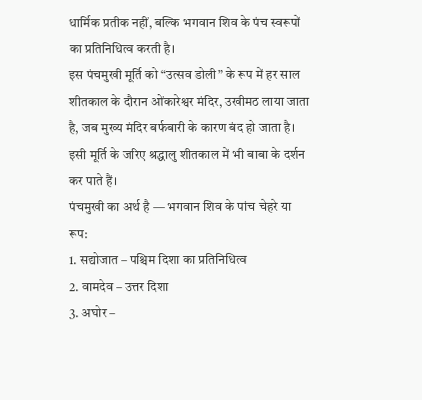धार्मिक प्रतीक नहीं, बल्कि भगवान शिव के पंच स्वरूपों का प्रतिनिधित्व करती है।
इस पंचमुखी मूर्ति को “उत्सव डोली” के रूप में हर साल शीतकाल के दौरान ओंकारेश्वर मंदिर, उखीमठ लाया जाता है, जब मुख्य मंदिर बर्फबारी के कारण बंद हो जाता है। इसी मूर्ति के जरिए श्रद्धालु शीतकाल में भी बाबा के दर्शन कर पाते हैं।
पंचमुखी का अर्थ है — भगवान शिव के पांच चेहरे या रूप:
1. सद्योजात – पश्चिम दिशा का प्रतिनिधित्व
2. वामदेव – उत्तर दिशा
3. अघोर –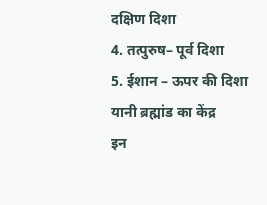दक्षिण दिशा
4. तत्पुरुष– पूर्व दिशा
5. ईशान – ऊपर की दिशा यानी ब्रह्मांड का केंद्र
इन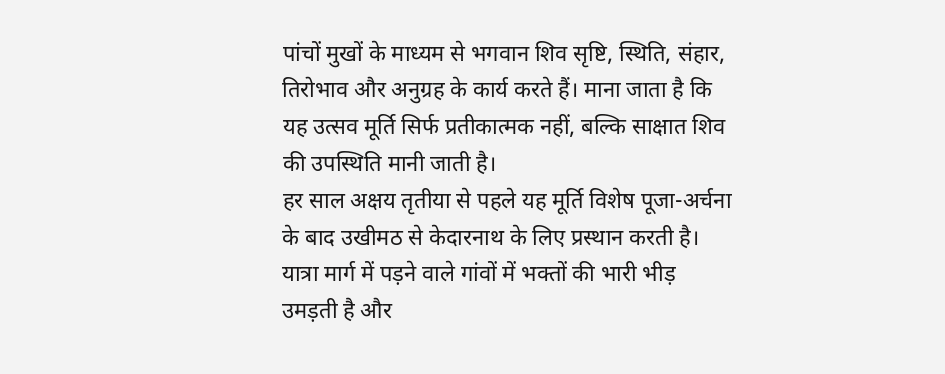पांचों मुखों के माध्यम से भगवान शिव सृष्टि, स्थिति, संहार, तिरोभाव और अनुग्रह के कार्य करते हैं। माना जाता है कि यह उत्सव मूर्ति सिर्फ प्रतीकात्मक नहीं, बल्कि साक्षात शिव की उपस्थिति मानी जाती है।
हर साल अक्षय तृतीया से पहले यह मूर्ति विशेष पूजा-अर्चना के बाद उखीमठ से केदारनाथ के लिए प्रस्थान करती है। यात्रा मार्ग में पड़ने वाले गांवों में भक्तों की भारी भीड़ उमड़ती है और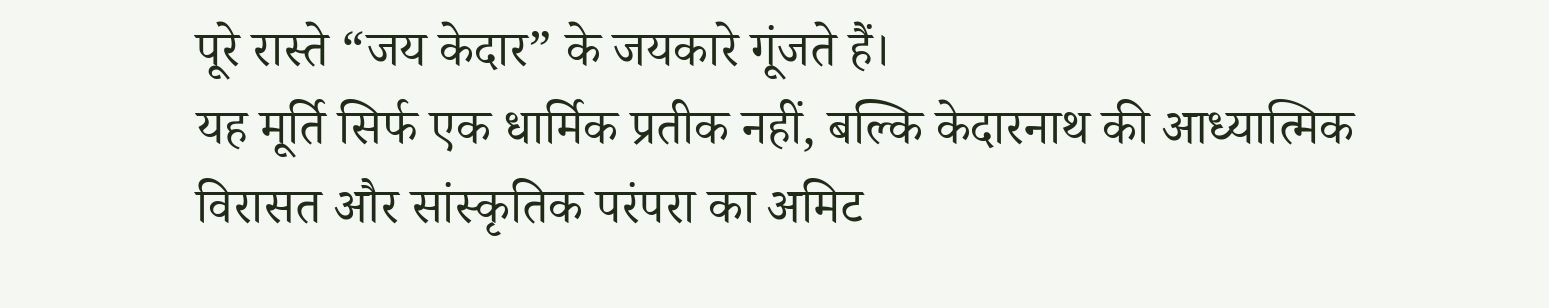पूरे रास्ते “जय केदार” के जयकारे गूंजते हैं।
यह मूर्ति सिर्फ एक धार्मिक प्रतीक नहीं, बल्कि केदारनाथ की आध्यात्मिक विरासत और सांस्कृतिक परंपरा का अमिट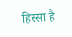हिस्सा है